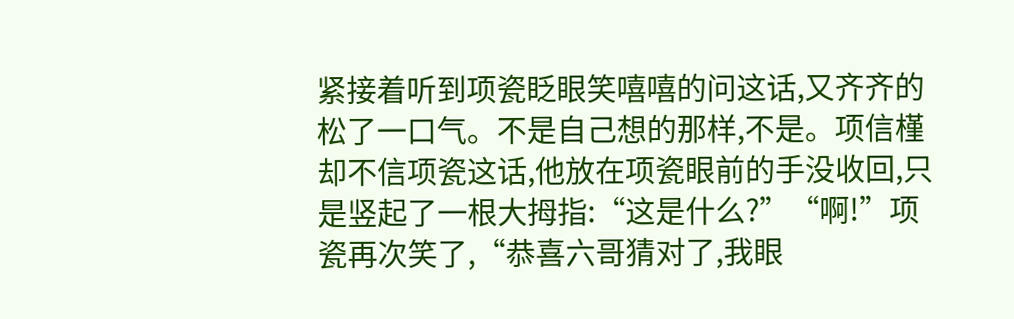紧接着听到项瓷眨眼笑嘻嘻的问这话,又齐齐的松了一口气。不是自己想的那样,不是。项信槿却不信项瓷这话,他放在项瓷眼前的手没收回,只是竖起了一根大拇指:“这是什么?”“啊!”项瓷再次笑了,“恭喜六哥猜对了,我眼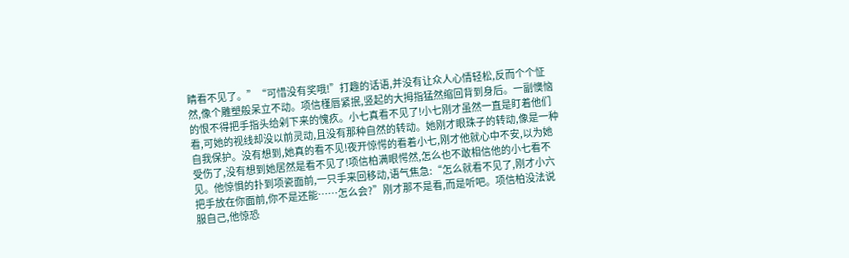睛看不见了。”“可惜没有奖哦!”打趣的话语,并没有让众人心情轻松,反而个个怔然,像个雕塑般呆立不动。项信槿唇紧抿,竖起的大拇指猛然缩回背到身后。一副懊恼的恨不得把手指头给剁下来的愧疚。小七真看不见了!小七刚才虽然一直是盯着他们看,可她的视线却没以前灵动,且没有那种自然的转动。她刚才眼珠子的转动,像是一种自我保护。没有想到,她真的看不见!夜开惊愕的看着小七,刚才他就心中不安,以为她受伤了,没有想到她居然是看不见了!项信柏满眼愕然,怎么也不敢相信他的小七看不见。他惊惧的扑到项瓷面前,一只手来回移动,语气焦急:“怎么就看不见了,刚才小六把手放在你面前,你不是还能……怎么会?”刚才那不是看,而是听吧。项信柏没法说服自己,他惊恐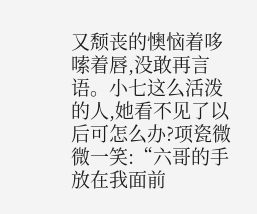又颓丧的懊恼着哆嗦着唇,没敢再言语。小七这么活泼的人,她看不见了以后可怎么办?项瓷微微一笑:“六哥的手放在我面前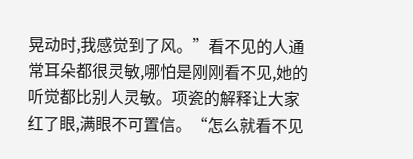晃动时,我感觉到了风。”看不见的人通常耳朵都很灵敏,哪怕是刚刚看不见,她的听觉都比别人灵敏。项瓷的解释让大家红了眼,满眼不可置信。“怎么就看不见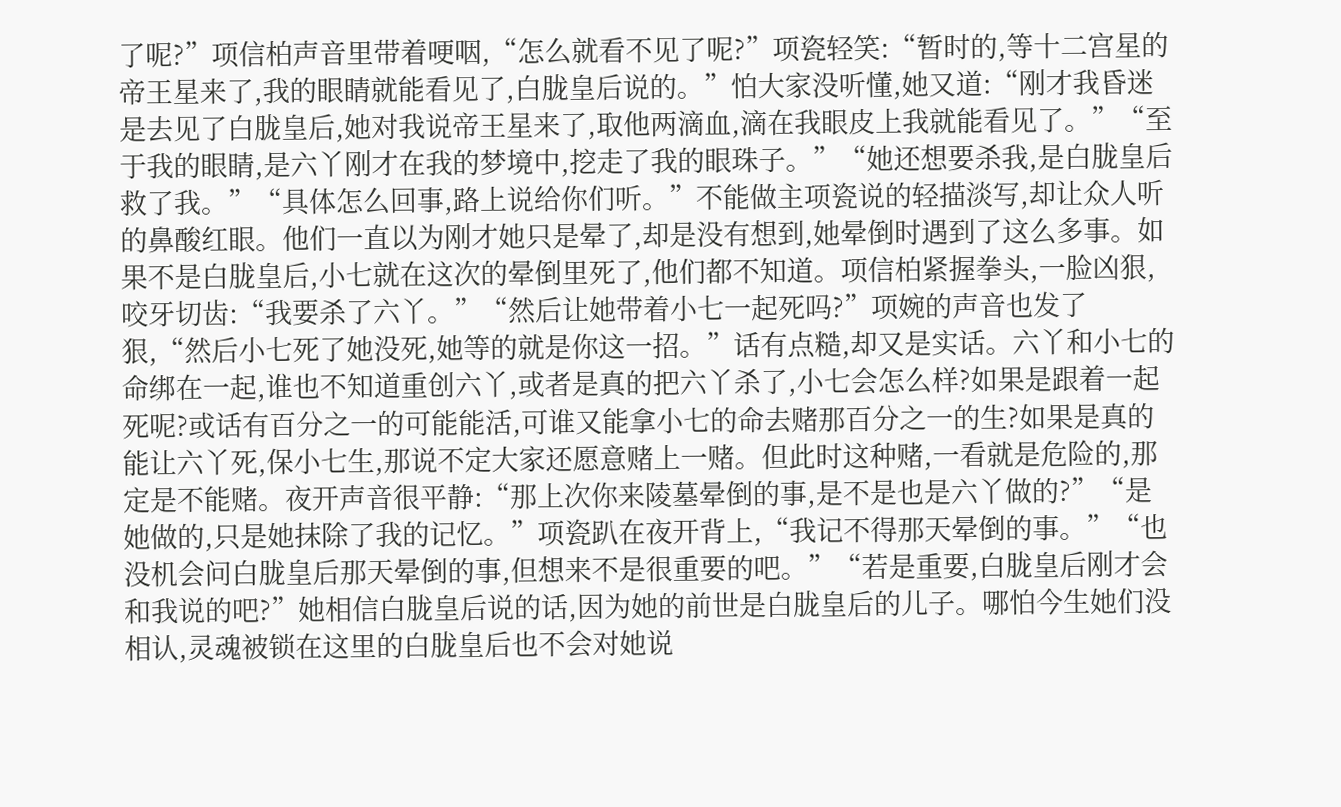了呢?”项信柏声音里带着哽咽,“怎么就看不见了呢?”项瓷轻笑:“暂时的,等十二宫星的帝王星来了,我的眼睛就能看见了,白胧皇后说的。”怕大家没听懂,她又道:“刚才我昏迷是去见了白胧皇后,她对我说帝王星来了,取他两滴血,滴在我眼皮上我就能看见了。”“至于我的眼睛,是六丫刚才在我的梦境中,挖走了我的眼珠子。”“她还想要杀我,是白胧皇后救了我。”“具体怎么回事,路上说给你们听。”不能做主项瓷说的轻描淡写,却让众人听的鼻酸红眼。他们一直以为刚才她只是晕了,却是没有想到,她晕倒时遇到了这么多事。如果不是白胧皇后,小七就在这次的晕倒里死了,他们都不知道。项信柏紧握拳头,一脸凶狠,咬牙切齿:“我要杀了六丫。”“然后让她带着小七一起死吗?”项婉的声音也发了狠,“然后小七死了她没死,她等的就是你这一招。”话有点糙,却又是实话。六丫和小七的命绑在一起,谁也不知道重创六丫,或者是真的把六丫杀了,小七会怎么样?如果是跟着一起死呢?或话有百分之一的可能能活,可谁又能拿小七的命去赌那百分之一的生?如果是真的能让六丫死,保小七生,那说不定大家还愿意赌上一赌。但此时这种赌,一看就是危险的,那定是不能赌。夜开声音很平静:“那上次你来陵墓晕倒的事,是不是也是六丫做的?”“是她做的,只是她抹除了我的记忆。”项瓷趴在夜开背上,“我记不得那天晕倒的事。”“也没机会问白胧皇后那天晕倒的事,但想来不是很重要的吧。”“若是重要,白胧皇后刚才会和我说的吧?”她相信白胧皇后说的话,因为她的前世是白胧皇后的儿子。哪怕今生她们没相认,灵魂被锁在这里的白胧皇后也不会对她说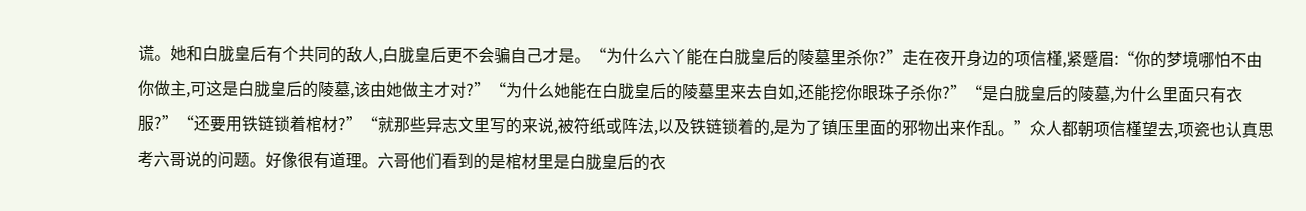谎。她和白胧皇后有个共同的敌人,白胧皇后更不会骗自己才是。“为什么六丫能在白胧皇后的陵墓里杀你?”走在夜开身边的项信槿,紧蹙眉:“你的梦境哪怕不由你做主,可这是白胧皇后的陵墓,该由她做主才对?”“为什么她能在白胧皇后的陵墓里来去自如,还能挖你眼珠子杀你?”“是白胧皇后的陵墓,为什么里面只有衣服?”“还要用铁链锁着棺材?”“就那些异志文里写的来说,被符纸或阵法,以及铁链锁着的,是为了镇压里面的邪物出来作乱。”众人都朝项信槿望去,项瓷也认真思考六哥说的问题。好像很有道理。六哥他们看到的是棺材里是白胧皇后的衣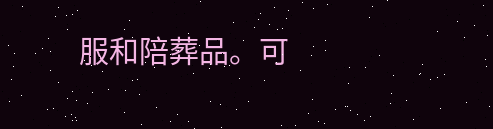服和陪葬品。可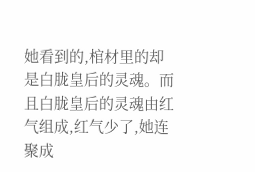她看到的,棺材里的却是白胧皇后的灵魂。而且白胧皇后的灵魂由红气组成,红气少了,她连聚成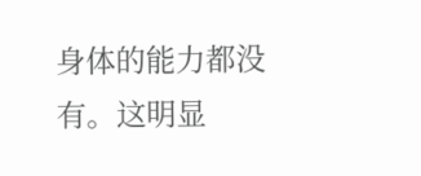身体的能力都没有。这明显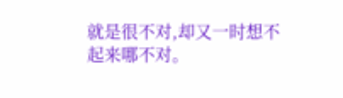就是很不对,却又一时想不起来哪不对。